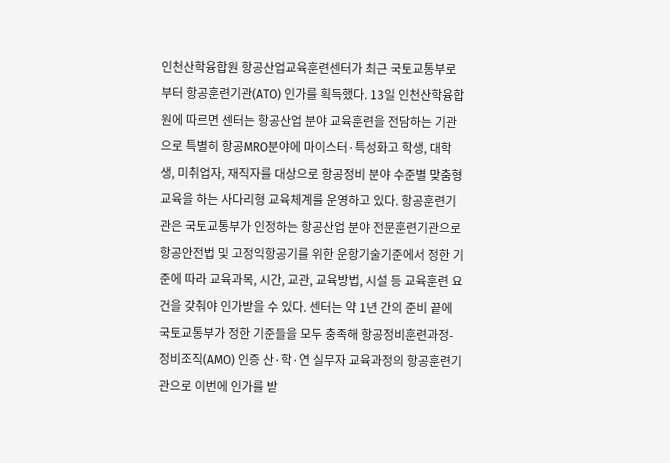인천산학융합원 항공산업교육훈련센터가 최근 국토교통부로부터 항공훈련기관(ATO) 인가를 획득했다. 13일 인천산학융합원에 따르면 센터는 항공산업 분야 교육훈련을 전담하는 기관으로 특별히 항공MRO분야에 마이스터·특성화고 학생, 대학생, 미취업자, 재직자를 대상으로 항공정비 분야 수준별 맞춤형 교육을 하는 사다리형 교육체계를 운영하고 있다. 항공훈련기관은 국토교통부가 인정하는 항공산업 분야 전문훈련기관으로 항공안전법 및 고정익항공기를 위한 운항기술기준에서 정한 기준에 따라 교육과목, 시간, 교관, 교육방법, 시설 등 교육훈련 요건을 갖춰야 인가받을 수 있다. 센터는 약 1년 간의 준비 끝에 국토교통부가 정한 기준들을 모두 충족해 항공정비훈련과정-정비조직(AMO) 인증 산·학·연 실무자 교육과정의 항공훈련기관으로 이번에 인가를 받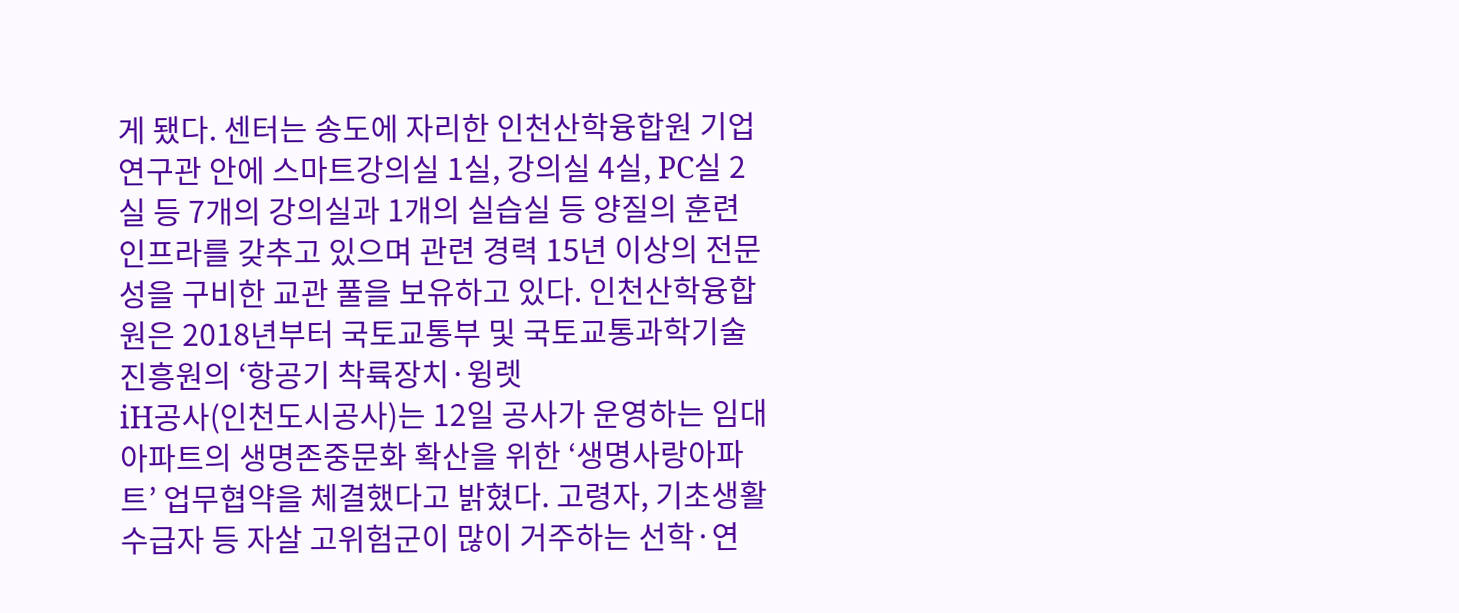게 됐다. 센터는 송도에 자리한 인천산학융합원 기업연구관 안에 스마트강의실 1실, 강의실 4실, PC실 2실 등 7개의 강의실과 1개의 실습실 등 양질의 훈련 인프라를 갖추고 있으며 관련 경력 15년 이상의 전문성을 구비한 교관 풀을 보유하고 있다. 인천산학융합원은 2018년부터 국토교통부 및 국토교통과학기술진흥원의 ‘항공기 착륙장치·윙렛
iH공사(인천도시공사)는 12일 공사가 운영하는 임대아파트의 생명존중문화 확산을 위한 ‘생명사랑아파트’ 업무협약을 체결했다고 밝혔다. 고령자, 기초생활수급자 등 자살 고위험군이 많이 거주하는 선학·연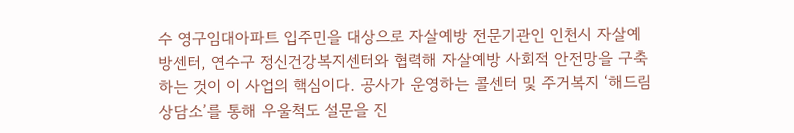수 영구임대아파트 입주민을 대상으로 자살예방 전문기관인 인천시 자살예방센터, 연수구 정신건강복지센터와 협력해 자살예방 사회적 안전망을 구축하는 것이 이 사업의 핵심이다. 공사가 운영하는 콜센터 및 주거복지 ‘해드림상담소’를 통해 우울척도 설문을 진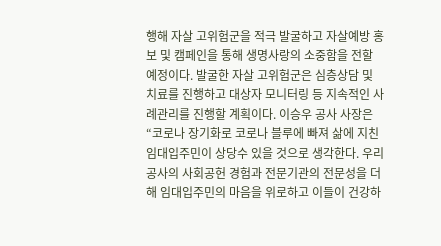행해 자살 고위험군을 적극 발굴하고 자살예방 홍보 및 캠페인을 통해 생명사랑의 소중함을 전할 예정이다. 발굴한 자살 고위험군은 심층상담 및 치료를 진행하고 대상자 모니터링 등 지속적인 사례관리를 진행할 계획이다. 이승우 공사 사장은 “코로나 장기화로 코로나 블루에 빠져 삶에 지친 임대입주민이 상당수 있을 것으로 생각한다. 우리공사의 사회공헌 경험과 전문기관의 전문성을 더해 임대입주민의 마음을 위로하고 이들이 건강하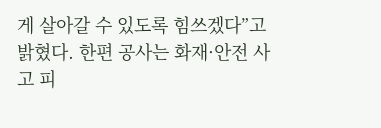게 살아갈 수 있도록 힘쓰겠다”고 밝혔다. 한편 공사는 화재·안전 사고 피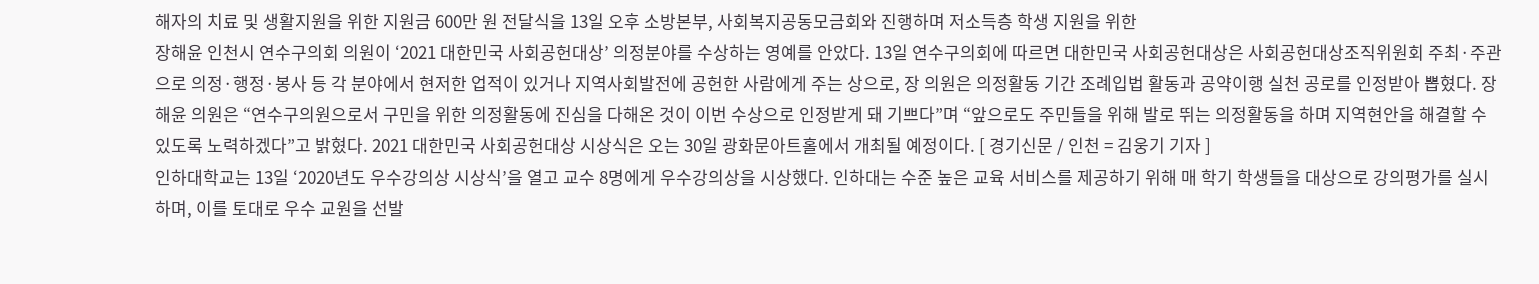해자의 치료 및 생활지원을 위한 지원금 600만 원 전달식을 13일 오후 소방본부, 사회복지공동모금회와 진행하며 저소득층 학생 지원을 위한
장해윤 인천시 연수구의회 의원이 ‘2021 대한민국 사회공헌대상’ 의정분야를 수상하는 영예를 안았다. 13일 연수구의회에 따르면 대한민국 사회공헌대상은 사회공헌대상조직위원회 주최·주관으로 의정·행정·봉사 등 각 분야에서 현저한 업적이 있거나 지역사회발전에 공헌한 사람에게 주는 상으로, 장 의원은 의정활동 기간 조례입법 활동과 공약이행 실천 공로를 인정받아 뽑혔다. 장해윤 의원은 “연수구의원으로서 구민을 위한 의정활동에 진심을 다해온 것이 이번 수상으로 인정받게 돼 기쁘다”며 “앞으로도 주민들을 위해 발로 뛰는 의정활동을 하며 지역현안을 해결할 수 있도록 노력하겠다”고 밝혔다. 2021 대한민국 사회공헌대상 시상식은 오는 30일 광화문아트홀에서 개최될 예정이다. [ 경기신문 / 인천 = 김웅기 기자 ]
인하대학교는 13일 ‘2020년도 우수강의상 시상식’을 열고 교수 8명에게 우수강의상을 시상했다. 인하대는 수준 높은 교육 서비스를 제공하기 위해 매 학기 학생들을 대상으로 강의평가를 실시하며, 이를 토대로 우수 교원을 선발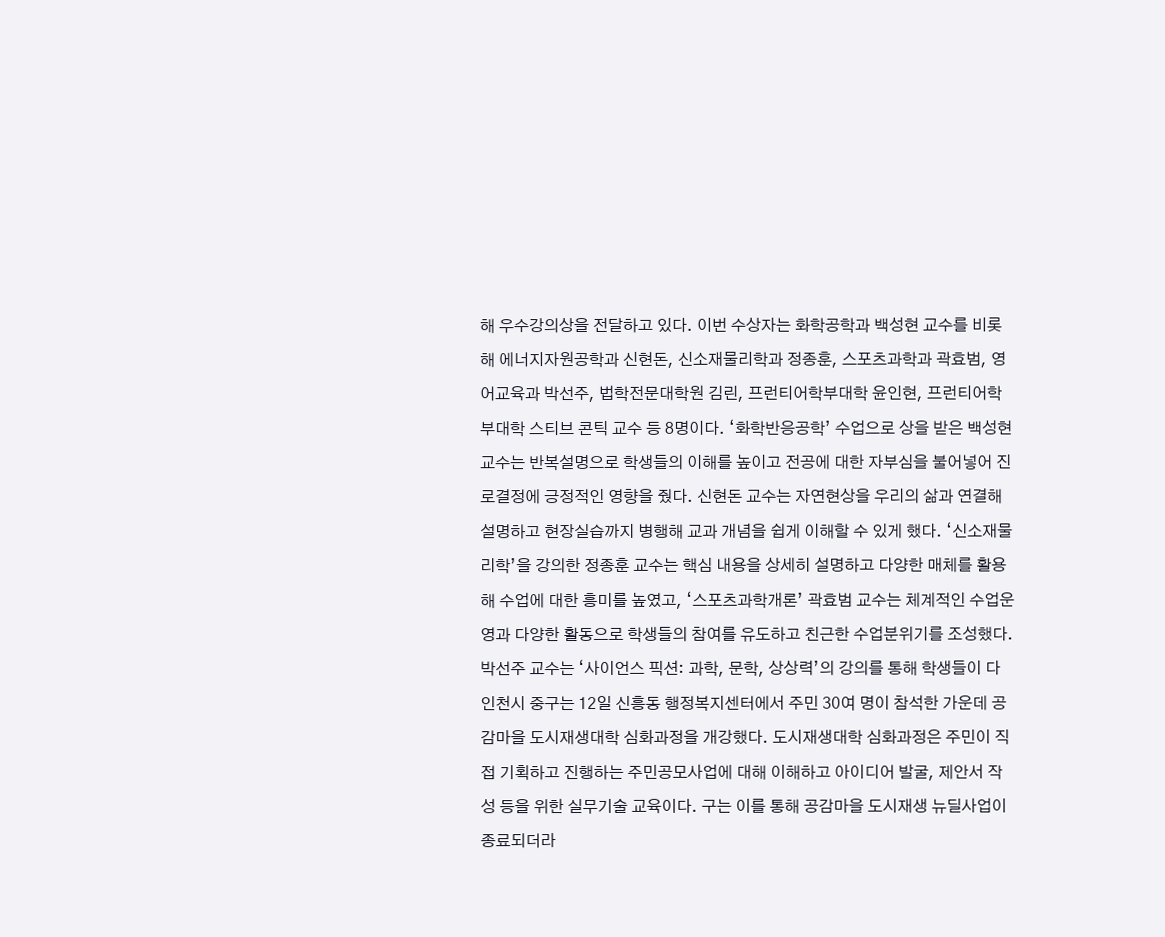해 우수강의상을 전달하고 있다. 이번 수상자는 화학공학과 백성현 교수를 비롯해 에너지자원공학과 신현돈, 신소재물리학과 정종훈, 스포츠과학과 곽효범, 영어교육과 박선주, 법학전문대학원 김린, 프런티어학부대학 윤인현, 프런티어학부대학 스티브 콘틱 교수 등 8명이다. ‘화학반응공학’ 수업으로 상을 받은 백성현 교수는 반복설명으로 학생들의 이해를 높이고 전공에 대한 자부심을 불어넣어 진로결정에 긍정적인 영향을 줬다. 신현돈 교수는 자연현상을 우리의 삶과 연결해 설명하고 현장실습까지 병행해 교과 개념을 쉽게 이해할 수 있게 했다. ‘신소재물리학’을 강의한 정종훈 교수는 핵심 내용을 상세히 설명하고 다양한 매체를 활용해 수업에 대한 흥미를 높였고, ‘스포츠과학개론’ 곽효범 교수는 체계적인 수업운영과 다양한 활동으로 학생들의 참여를 유도하고 친근한 수업분위기를 조성했다. 박선주 교수는 ‘사이언스 픽션: 과학, 문학, 상상력’의 강의를 통해 학생들이 다
인천시 중구는 12일 신흥동 행정복지센터에서 주민 30여 명이 참석한 가운데 공감마을 도시재생대학 심화과정을 개강했다. 도시재생대학 심화과정은 주민이 직접 기획하고 진행하는 주민공모사업에 대해 이해하고 아이디어 발굴, 제안서 작성 등을 위한 실무기술 교육이다. 구는 이를 통해 공감마을 도시재생 뉴딜사업이 종료되더라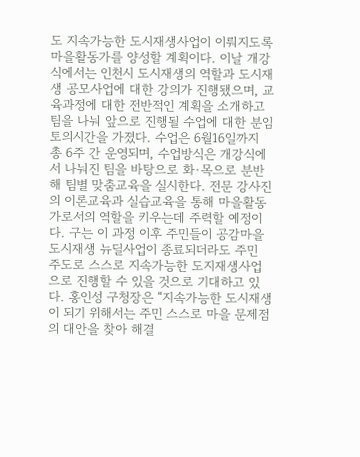도 지속가능한 도시재생사업이 이뤄지도록 마을활동가를 양성할 계획이다. 이날 개강식에서는 인천시 도시재생의 역할과 도시재생 공모사업에 대한 강의가 진행됐으며, 교육과정에 대한 전반적인 계획을 소개하고 팀을 나눠 앞으로 진행될 수업에 대한 분임 토의시간을 가졌다. 수업은 6월16일까지 총 6주 간 운영되며, 수업방식은 개강식에서 나눠진 팀을 바탕으로 화·목으로 분반해 팀별 맞춤교육을 실시한다. 전문 강사진의 이론교육과 실습교육을 통해 마을활동가로서의 역할을 키우는데 주력할 예정이다. 구는 이 과정 이후 주민들이 공감마을 도시재생 뉴딜사업이 종료되더라도 주민 주도로 스스로 지속가능한 도지재생사업으로 진행할 수 있을 것으로 기대하고 있다. 홍인성 구청장은 “지속가능한 도시재생이 되기 위해서는 주민 스스로 마을 문제점의 대안을 찾아 해결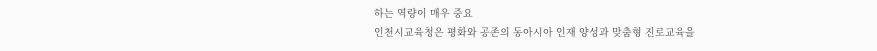하는 역량이 매우 중요
인천시교육청은 평화와 공존의 동아시아 인재 양성과 맞춤형 진로교육을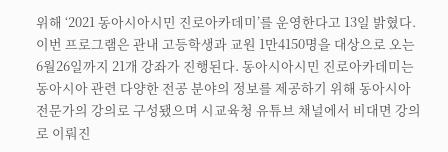위해 ‘2021 동아시아시민 진로아카데미’를 운영한다고 13일 밝혔다. 이번 프로그램은 관내 고등학생과 교원 1만4150명을 대상으로 오는 6월26일까지 21개 강좌가 진행된다. 동아시아시민 진로아카데미는 동아시아 관련 다양한 전공 분야의 정보를 제공하기 위해 동아시아 전문가의 강의로 구성됐으며 시교육청 유튜브 채널에서 비대면 강의로 이뤄진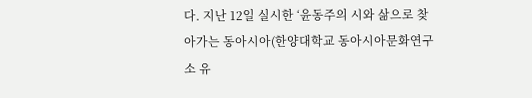다. 지난 12일 실시한 ‘윤동주의 시와 삶으로 찾아가는 동아시아(한양대학교 동아시아문화연구소 유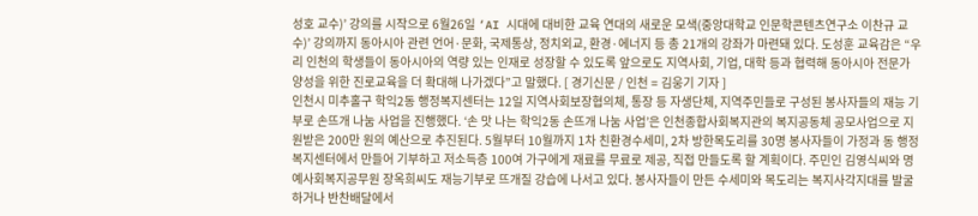성호 교수)’ 강의를 시작으로 6월26일 ‘AI 시대에 대비한 교육 연대의 새로운 모색(중앙대학교 인문학콘텐츠연구소 이찬규 교수)’ 강의까지 동아시아 관련 언어·문화, 국제통상, 정치외교, 환경·에너지 등 총 21개의 강좌가 마련돼 있다. 도성훈 교육감은 “우리 인천의 학생들이 동아시아의 역량 있는 인재로 성장할 수 있도록 앞으로도 지역사회, 기업, 대학 등과 협력해 동아시아 전문가 양성을 위한 진로교육을 더 확대해 나가겠다”고 말했다. [ 경기신문 / 인천 = 김웅기 기자 ]
인천시 미추홀구 학익2동 행정복지센터는 12일 지역사회보장협의체, 통장 등 자생단체, 지역주민들로 구성된 봉사자들의 재능 기부로 손뜨개 나눔 사업을 진행했다. ‘손 맛 나는 학익2동 손뜨개 나눔 사업’은 인천종합사회복지관의 복지공동체 공모사업으로 지원받은 200만 원의 예산으로 추진된다. 5월부터 10월까지 1차 친환경수세미, 2차 방한목도리를 30명 봉사자들이 가정과 동 행정복지센터에서 만들어 기부하고 저소득층 100여 가구에게 재료를 무료로 제공, 직접 만들도록 할 계획이다. 주민인 김영식씨와 명예사회복지공무원 장옥희씨도 재능기부로 뜨개질 강습에 나서고 있다. 봉사자들이 만든 수세미와 목도리는 복지사각지대를 발굴하거나 반찬배달에서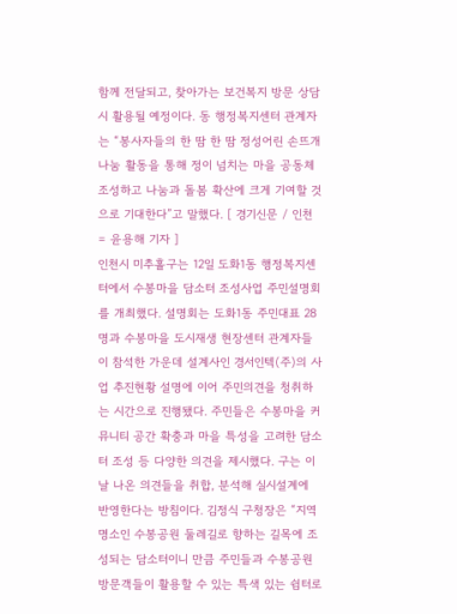함께 전달되고, 찾아가는 보건복지 방문 상담 시 활용될 예정이다. 동 행정복지센터 관계자는 “봉사자들의 한 땀 한 땀 정성어린 손뜨개 나눔 활동을 통해 정이 넘치는 마을 공동체 조성하고 나눔과 돌봄 확산에 크게 기여할 것으로 기대한다”고 말했다. [ 경기신문 / 인천 = 윤용해 기자 ]
인천시 미추홀구는 12일 도화1동 행정복지센터에서 수봉마을 담소터 조성사업 주민설명회를 개최했다. 설명회는 도화1동 주민대표 28명과 수봉마을 도시재생 현장센터 관계자들이 참석한 가운데 설계사인 경서인텍(주)의 사업 추진현황 설명에 이어 주민의견을 청취하는 시간으로 진행됐다. 주민들은 수봉마을 커뮤니티 공간 확충과 마을 특성을 고려한 담소터 조성 등 다양한 의견을 제시했다. 구는 이날 나온 의견들을 취합, 분석해 실시설계에 반영한다는 방침이다. 김정식 구청장은 “지역 명소인 수봉공원 둘레길로 향하는 길목에 조성되는 담소터이니 만큼 주민들과 수봉공원 방문객들이 활용할 수 있는 특색 있는 쉼터로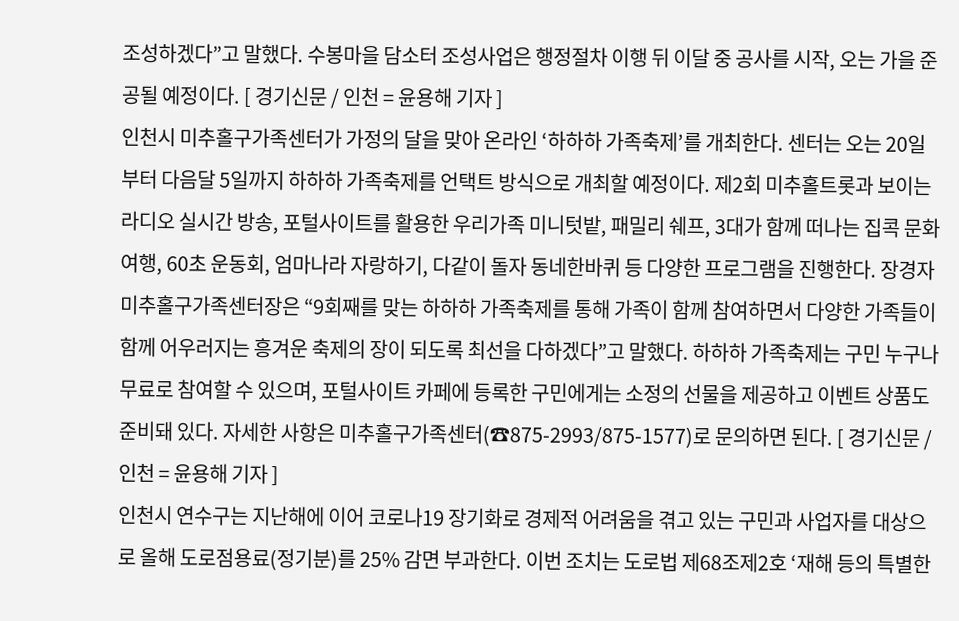조성하겠다”고 말했다. 수봉마을 담소터 조성사업은 행정절차 이행 뒤 이달 중 공사를 시작, 오는 가을 준공될 예정이다. [ 경기신문 / 인천 = 윤용해 기자 ]
인천시 미추홀구가족센터가 가정의 달을 맞아 온라인 ‘하하하 가족축제’를 개최한다. 센터는 오는 20일부터 다음달 5일까지 하하하 가족축제를 언택트 방식으로 개최할 예정이다. 제2회 미추홀트롯과 보이는 라디오 실시간 방송, 포털사이트를 활용한 우리가족 미니텃밭, 패밀리 쉐프, 3대가 함께 떠나는 집콕 문화여행, 60초 운동회, 엄마나라 자랑하기, 다같이 돌자 동네한바퀴 등 다양한 프로그램을 진행한다. 장경자 미추홀구가족센터장은 “9회째를 맞는 하하하 가족축제를 통해 가족이 함께 참여하면서 다양한 가족들이 함께 어우러지는 흥겨운 축제의 장이 되도록 최선을 다하겠다”고 말했다. 하하하 가족축제는 구민 누구나 무료로 참여할 수 있으며, 포털사이트 카페에 등록한 구민에게는 소정의 선물을 제공하고 이벤트 상품도 준비돼 있다. 자세한 사항은 미추홀구가족센터(☎875-2993/875-1577)로 문의하면 된다. [ 경기신문 / 인천 = 윤용해 기자 ]
인천시 연수구는 지난해에 이어 코로나19 장기화로 경제적 어려움을 겪고 있는 구민과 사업자를 대상으로 올해 도로점용료(정기분)를 25% 감면 부과한다. 이번 조치는 도로법 제68조제2호 ‘재해 등의 특별한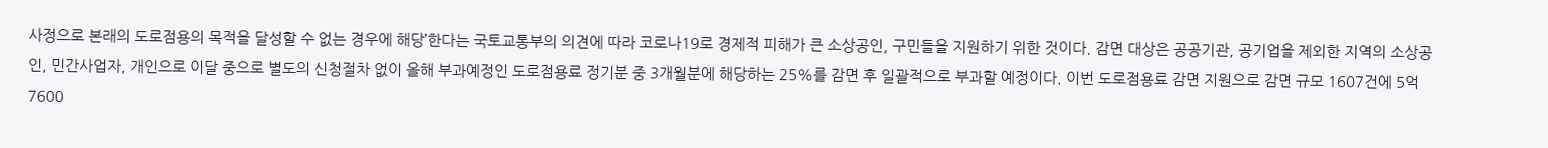사정으로 본래의 도로점용의 목적을 달성할 수 없는 경우에 해당’한다는 국토교통부의 의견에 따라 코로나19로 경제적 피해가 큰 소상공인, 구민들을 지원하기 위한 것이다. 감면 대상은 공공기관, 공기업을 제외한 지역의 소상공인, 민간사업자, 개인으로 이달 중으로 별도의 신청절차 없이 올해 부과예정인 도로점용료 정기분 중 3개월분에 해당하는 25%를 감면 후 일괄적으로 부과할 예정이다. 이번 도로점용료 감면 지원으로 감면 규모 1607건에 5억7600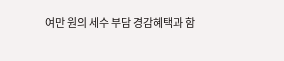여만 원의 세수 부담 경감혜택과 함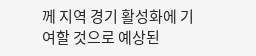께 지역 경기 활성화에 기여할 것으로 예상된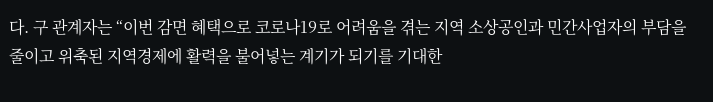다. 구 관계자는 “이번 감면 혜택으로 코로나19로 어려움을 겪는 지역 소상공인과 민간사업자의 부담을 줄이고 위축된 지역경제에 활력을 불어넣는 계기가 되기를 기대한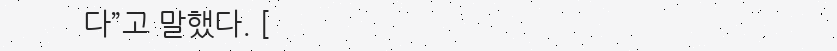다”고 말했다. [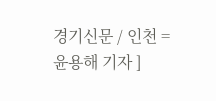경기신문 / 인천 = 윤용해 기자 ]